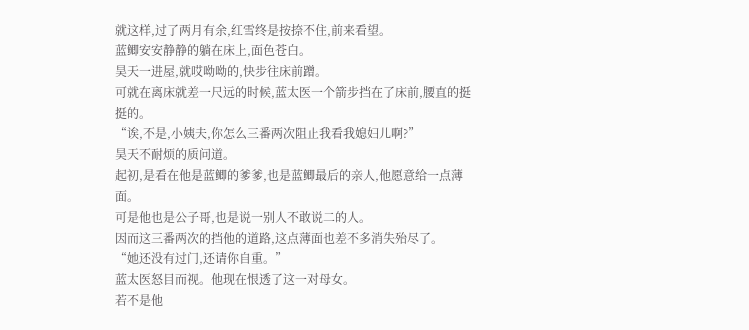就这样,过了两月有余,红雪终是按捺不住,前来看望。
蓝鲫安安静静的躺在床上,面色苍白。
昊天一进屋,就哎呦呦的,快步往床前蹭。
可就在离床就差一尺远的时候,蓝太医一个箭步挡在了床前,腰直的挺挺的。
“诶,不是,小姨夫,你怎么三番两次阻止我看我媳妇儿啊?”
昊天不耐烦的质问道。
起初,是看在他是蓝鲫的爹爹,也是蓝鲫最后的亲人,他愿意给一点薄面。
可是他也是公子哥,也是说一别人不敢说二的人。
因而这三番两次的挡他的道路,这点薄面也差不多消失殆尽了。
“她还没有过门,还请你自重。”
蓝太医怒目而视。他现在恨透了这一对母女。
若不是他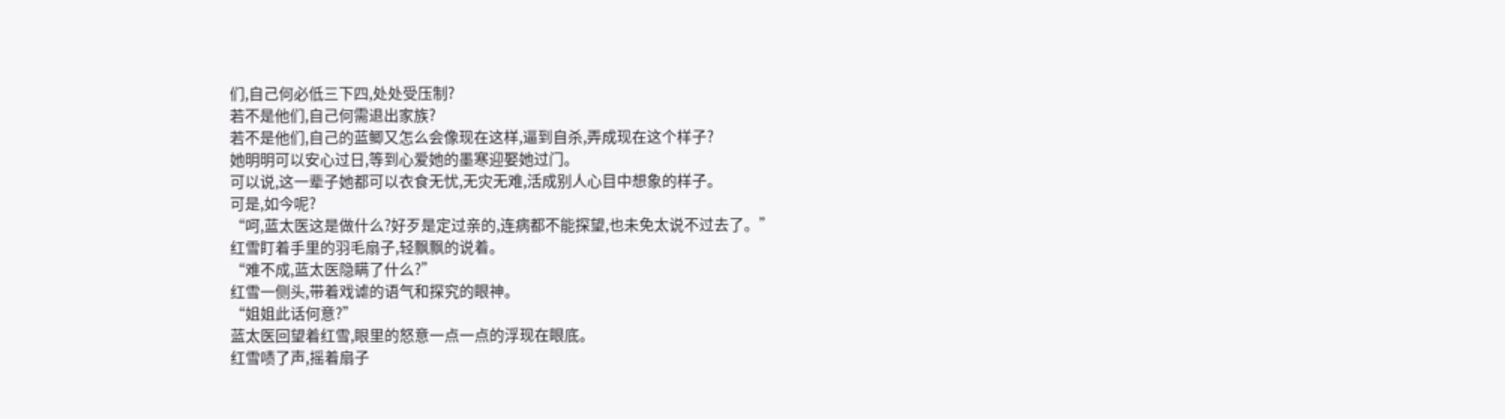们,自己何必低三下四,处处受压制?
若不是他们,自己何需退出家族?
若不是他们,自己的蓝鲫又怎么会像现在这样,逼到自杀,弄成现在这个样子?
她明明可以安心过日,等到心爱她的墨寒迎娶她过门。
可以说,这一辈子她都可以衣食无忧,无灾无难,活成别人心目中想象的样子。
可是,如今呢?
“呵,蓝太医这是做什么?好歹是定过亲的,连病都不能探望,也未免太说不过去了。”
红雪盯着手里的羽毛扇子,轻飘飘的说着。
“难不成,蓝太医隐瞒了什么?”
红雪一侧头,带着戏谑的语气和探究的眼神。
“姐姐此话何意?”
蓝太医回望着红雪,眼里的怒意一点一点的浮现在眼底。
红雪啧了声,摇着扇子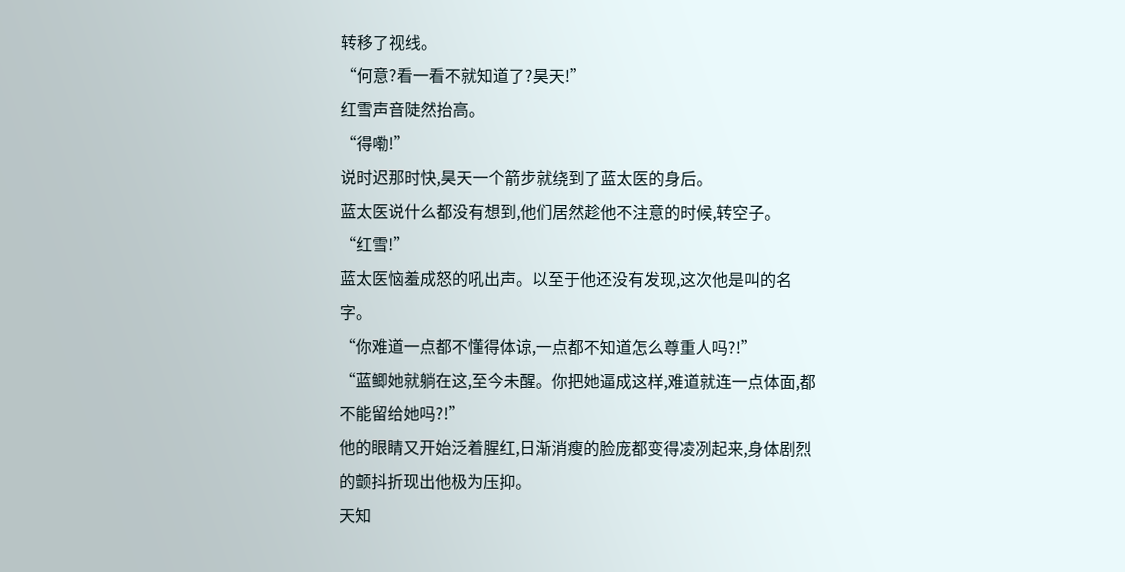转移了视线。
“何意?看一看不就知道了?昊天!”
红雪声音陡然抬高。
“得嘞!”
说时迟那时快,昊天一个箭步就绕到了蓝太医的身后。
蓝太医说什么都没有想到,他们居然趁他不注意的时候,转空子。
“红雪!”
蓝太医恼羞成怒的吼出声。以至于他还没有发现,这次他是叫的名字。
“你难道一点都不懂得体谅,一点都不知道怎么尊重人吗?!”
“蓝鲫她就躺在这,至今未醒。你把她逼成这样,难道就连一点体面,都不能留给她吗?!”
他的眼睛又开始泛着腥红,日渐消瘦的脸庞都变得凌冽起来,身体剧烈的颤抖折现出他极为压抑。
天知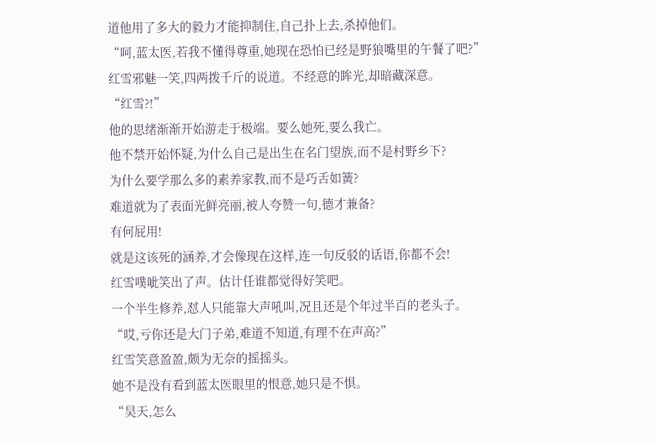道他用了多大的毅力才能抑制住,自己扑上去,杀掉他们。
“呵,蓝太医,若我不懂得尊重,她现在恐怕已经是野狼嘴里的午餐了吧?”
红雪邪魅一笑,四两拨千斤的说道。不经意的眸光,却暗藏深意。
“红雪?!”
他的思绪渐渐开始游走于极端。要么她死,要么我亡。
他不禁开始怀疑,为什么自己是出生在名门望族,而不是村野乡下?
为什么要学那么多的素养家教,而不是巧舌如簧?
难道就为了表面光鲜亮丽,被人夸赞一句,德才兼备?
有何屁用!
就是这该死的涵养,才会像现在这样,连一句反驳的话语,你都不会!
红雪噗呲笑出了声。估计任谁都觉得好笑吧。
一个半生修养,怼人只能靠大声吼叫,况且还是个年过半百的老头子。
“哎,亏你还是大门子弟,难道不知道,有理不在声高?”
红雪笑意盈盈,颇为无奈的摇摇头。
她不是没有看到蓝太医眼里的恨意,她只是不惧。
“昊天,怎么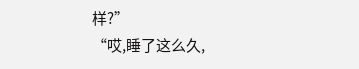样?”
“哎,睡了这么久,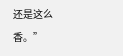还是这么香。”